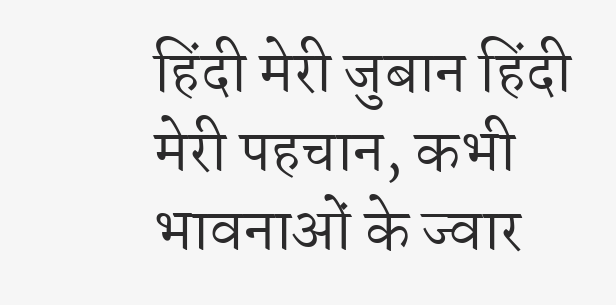हिंदी मेरी जुबान हिंदी मेरी पहचान, कभी भावनाओं के ज्वार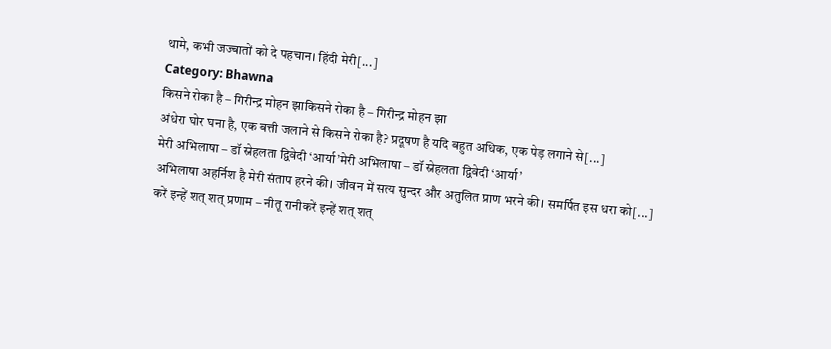थामे, कभी जज्बातों को दे पहचान। हिंदी मेरी[...]
Category: Bhawna
किसने रोका है – गिरीन्द्र मोहन झाकिसने रोका है – गिरीन्द्र मोहन झा
अंधेरा घोर घना है, एक बत्ती जलाने से किसने रोका है? प्रदूषण है यदि बहुत अधिक, एक पेड़ लगाने से[...]
मेरी अभिलाषा – डॉ स्नेहलता द्विवेदी ‘आर्या’मेरी अभिलाषा – डॉ स्नेहलता द्विवेदी ‘आर्या’
अभिलाषा अहर्निश है मेरी संताप हरने की। जीवन में सत्य सुन्दर और अतुलित प्राण भरने की। समर्पित इस धरा को[...]
करें इन्हें शत् शत् प्रणाम – नीतू रानीकरें इन्हें शत् शत्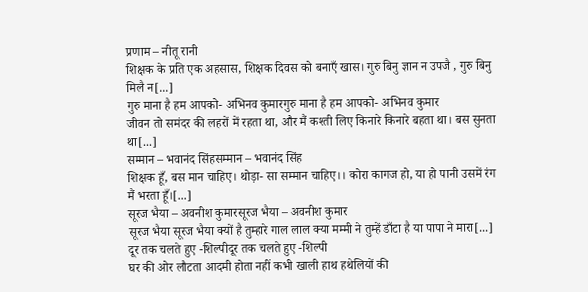प्रणाम – नीतू रानी
शिक्षक के प्रति एक अहसास, शिक्षक दिवस को बनाएँ खास। गुरु बिनु ज्ञान न उपजै , गुरु बिनु मिलै न[...]
गुरु माना है हम आपको- अभिनव कुमारगुरु माना है हम आपको- अभिनव कुमार
जीवन तो समंदर की लहरों में रहता था, और मैं कश्ती लिए किनारे किनारे बहता था। बस सुनता था[...]
सम्मान – भवानंद सिंहसम्मान – भवानंद सिंह
शिक्षक हूँ, बस मान चाहिए। थोड़ा- सा सम्मान चाहिए।। कोरा कागज हो, या हो पानी उसमें रंग मैं भरता हूँ।[...]
सूरज भैया – अवनीश कुमारसूरज भैया – अवनीश कुमार
सूरज भैया सूरज भैया क्यों है तुम्हारे गाल लाल क्या मम्मी ने तुम्हें डाँटा है या पापा ने मारा[...]
दूर तक चलते हुए -शिल्पीदूर तक चलते हुए -शिल्पी
घर की ओर लौटता आदमी होता नहीं कभी खाली हाथ हथेलियों की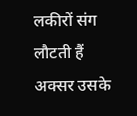लकीरों संग लौटती हैं अक्सर उसके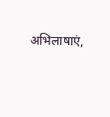अभिलाषाएं,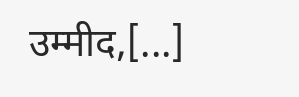उम्मीद,[...]